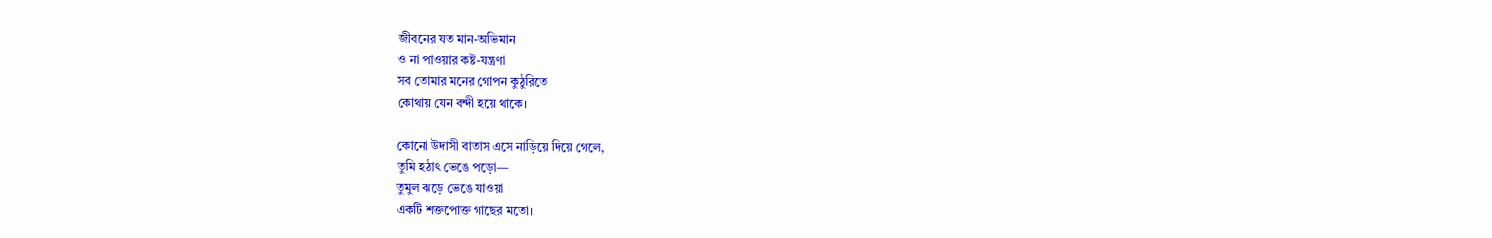জীবনের যত মান-অভিমান
ও না পাওয়ার কষ্ট-যন্ত্রণা
সব তোমার মনের গোপন কুঠুরিতে
কোথায় যেন বন্দী হয়ে থাকে।

কোনো উদাসী বাতাস এসে নাড়িয়ে দিয়ে গেলে,
তুমি হঠাৎ ভেঙে পড়ো—
তুমুল ঝড়ে ভেঙে যাওয়া
একটি শক্তপোক্ত গাছের মতো।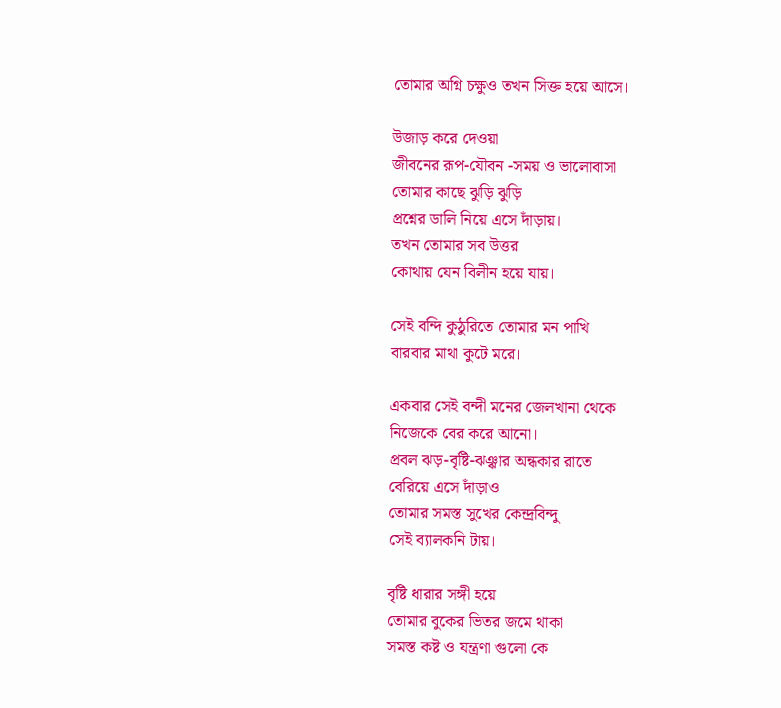তোমার অগ্নি চক্ষুও তখন সিক্ত হয়ে আসে।

উজাড় করে দেওয়া
জীবনের রূপ-যৌবন -সময় ও ভালোবাসা
তোমার কাছে ঝুড়ি ঝুড়ি
প্রশ্নের ডালি নিয়ে এসে দাঁড়ায়।
তখন তোমার সব উত্তর
কোথায় যেন বিলীন হয়ে যায়।

সেই বন্দি কুঠুরিতে তোমার মন পাখি
বারবার মাথা কুটে মরে।

একবার সেই বন্দী মনের জেলখানা থেকে
নিজেকে বের করে আনো।
প্রবল ঝড়-বৃষ্টি-ঝঞ্ঝার অন্ধকার রাতে
বেরিয়ে এসে দাঁড়াও
তোমার সমস্ত সুখের কেন্দ্রবিন্দু
সেই ব্যালকনি টায়।

বৃষ্টি ধারার সঙ্গী হয়ে
তোমার বুকের ভিতর জমে থাকা
সমস্ত কষ্ট ও যন্ত্রণা গুলো কে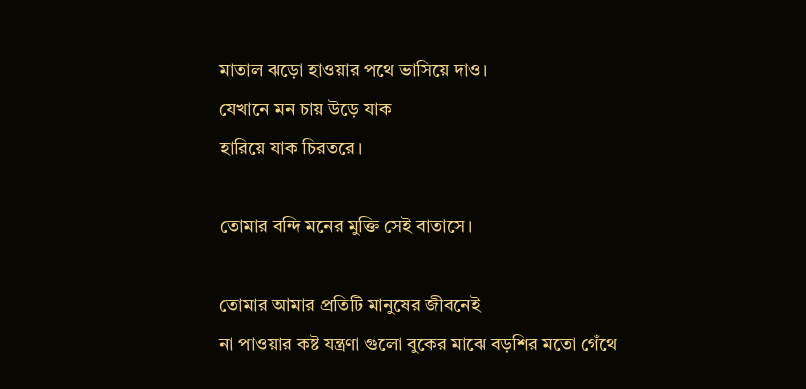মাতাল ঝড়ো হাওয়ার পথে ভাসিয়ে দাও।
যেখানে মন চায় উড়ে যাক
হারিয়ে যাক চিরতরে।

তোমার বন্দি মনের মুক্তি সেই বাতাসে।

তোমার আমার প্রতিটি মানুষের জীবনেই
না পাওয়ার কষ্ট যন্ত্রণা গুলো বুকের মাঝে বড়শির মতো গেঁথে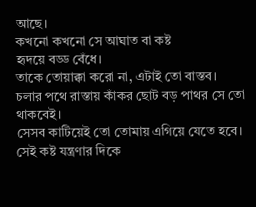আছে।
কখনো কখনো সে আঘাত বা কষ্ট
হৃদয়ে বড্ড বেঁধে।
তাকে তোয়াক্কা করো না, এটাই তো বাস্তব।
চলার পথে রাস্তায় কাঁকর ছোট বড় পাথর সে তো থাকবেই।
সেসব কাটিয়েই তো তোমায় এগিয়ে যেতে হবে।
সেই কষ্ট যন্ত্রণার দিকে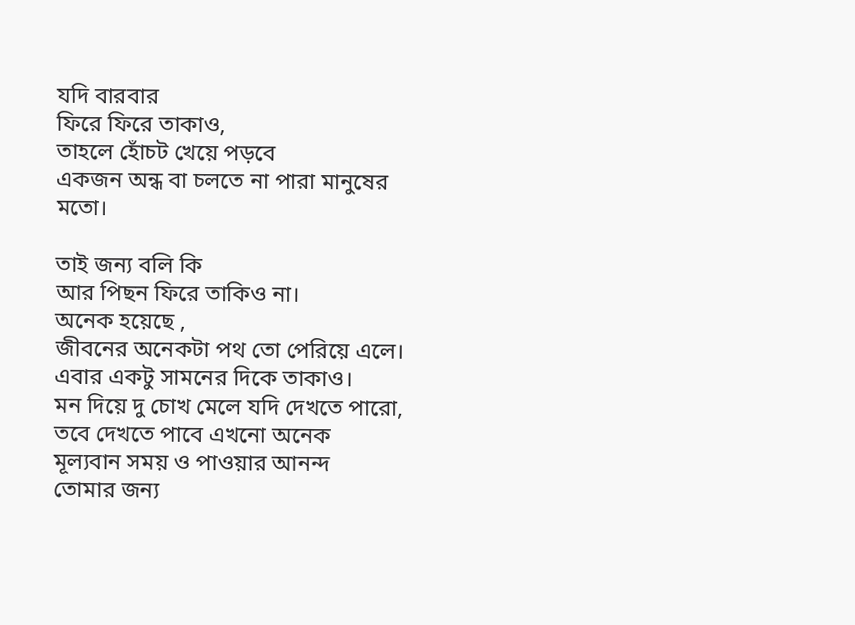যদি বারবার
ফিরে ফিরে তাকাও,
তাহলে হোঁচট খেয়ে পড়বে
একজন অন্ধ বা চলতে না পারা মানুষের মতো।

তাই জন্য বলি কি
আর পিছন ফিরে তাকিও না।
অনেক হয়েছে ,
জীবনের অনেকটা পথ তো পেরিয়ে এলে।
এবার একটু সামনের দিকে তাকাও।
মন দিয়ে দু চোখ মেলে যদি দেখতে পারো,
তবে দেখতে পাবে এখনো অনেক
মূল্যবান সময় ও পাওয়ার আনন্দ
তোমার জন্য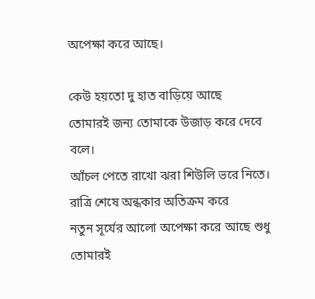অপেক্ষা করে আছে।

কেউ হয়তো দু হাত বাড়িয়ে আছে
তোমারই জন্য তোমাকে উজাড় করে দেবে বলে।
আঁচল পেতে রাখো ঝরা শিউলি ভরে নিতে।
রাত্রি শেষে অন্ধকার অতিক্রম করে
নতুন সূর্যের আলো অপেক্ষা করে আছে শুধু তোমারই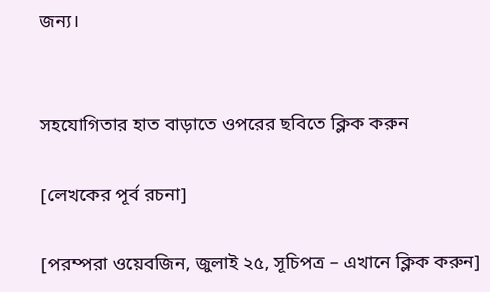জন্য।


সহযোগিতার হাত বাড়াতে ওপরের ছবিতে ক্লিক করুন

[লেখকের পূর্ব রচনা]

[পরম্পরা ওয়েবজিন, জুলাই ২৫, সূচিপত্র – এখানে ক্লিক করুন]